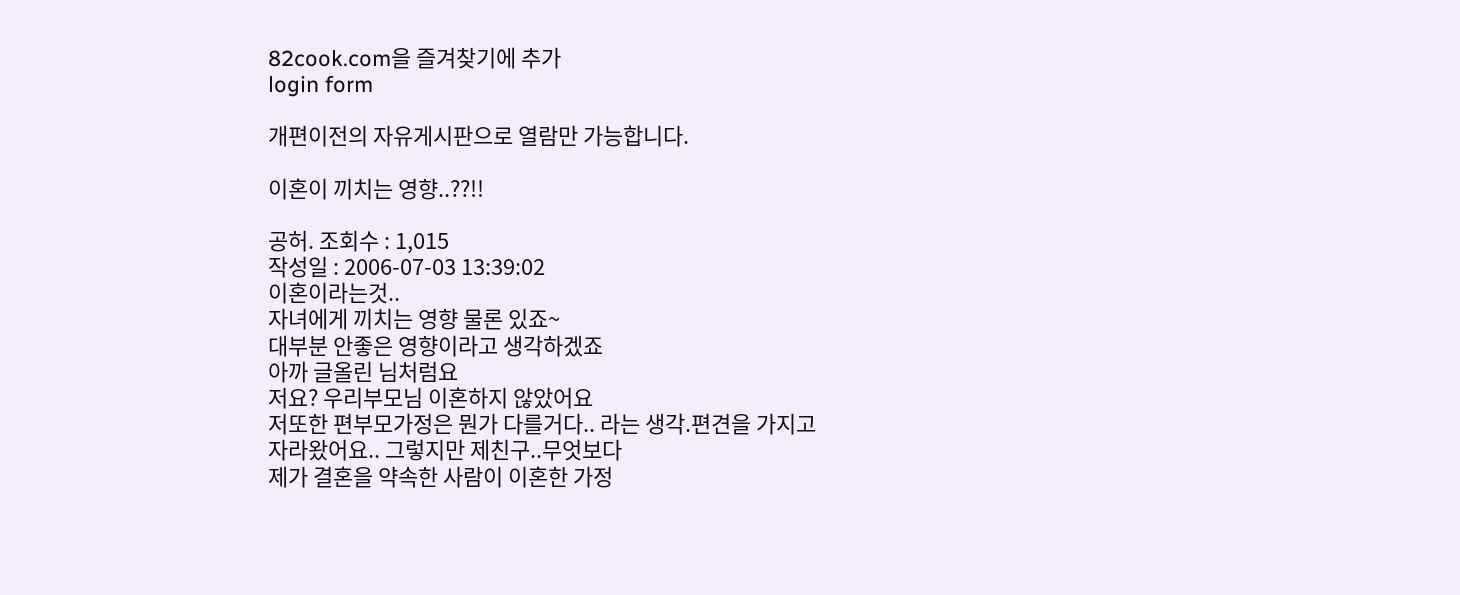82cook.com을 즐겨찾기에 추가
login form

개편이전의 자유게시판으로 열람만 가능합니다.

이혼이 끼치는 영향..??!!

공허. 조회수 : 1,015
작성일 : 2006-07-03 13:39:02
이혼이라는것..
자녀에게 끼치는 영향 물론 있죠~
대부분 안좋은 영향이라고 생각하겠죠
아까 글올린 님처럼요
저요? 우리부모님 이혼하지 않았어요
저또한 편부모가정은 뭔가 다를거다.. 라는 생각.편견을 가지고
자라왔어요.. 그렇지만 제친구..무엇보다
제가 결혼을 약속한 사람이 이혼한 가정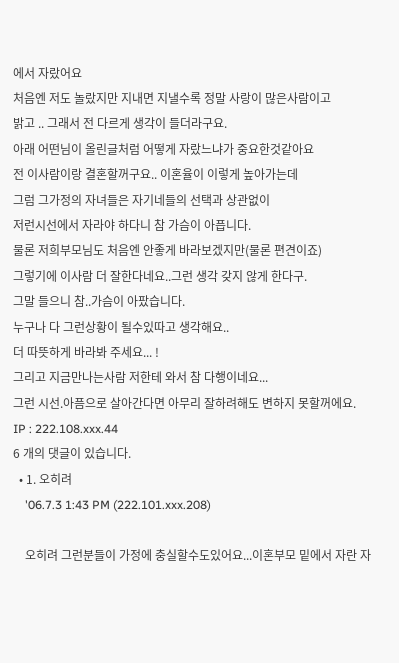에서 자랐어요
처음엔 저도 놀랐지만 지내면 지낼수록 정말 사랑이 많은사람이고
밝고 .. 그래서 전 다르게 생각이 들더라구요.
아래 어떤님이 올린글처럼 어떻게 자랐느냐가 중요한것같아요
전 이사람이랑 결혼할꺼구요.. 이혼율이 이렇게 높아가는데
그럼 그가정의 자녀들은 자기네들의 선택과 상관없이
저런시선에서 자라야 하다니 참 가슴이 아픕니다.
물론 저희부모님도 처음엔 안좋게 바라보겠지만(물론 편견이죠)
그렇기에 이사람 더 잘한다네요..그런 생각 갖지 않게 한다구.
그말 들으니 참..가슴이 아팠습니다.
누구나 다 그런상황이 될수있따고 생각해요..
더 따뜻하게 바라봐 주세요... !
그리고 지금만나는사람 저한테 와서 참 다행이네요...
그런 시선.아픔으로 살아간다면 아무리 잘하려해도 변하지 못할꺼에요.
IP : 222.108.xxx.44
6 개의 댓글이 있습니다.
  • 1. 오히려
    '06.7.3 1:43 PM (222.101.xxx.208)

    오히려 그런분들이 가정에 충실할수도있어요...이혼부모 밑에서 자란 자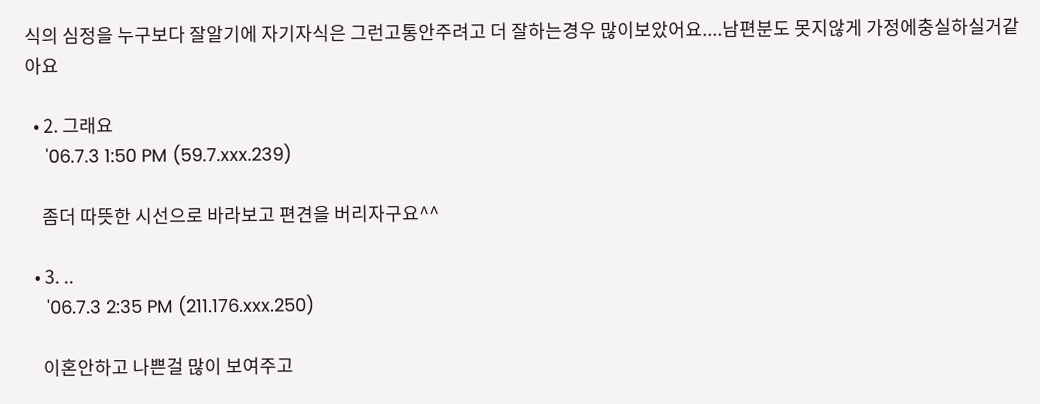식의 심정을 누구보다 잘알기에 자기자식은 그런고통안주려고 더 잘하는경우 많이보았어요....남편분도 못지않게 가정에충실하실거같아요

  • 2. 그래요
    '06.7.3 1:50 PM (59.7.xxx.239)

    좀더 따뜻한 시선으로 바라보고 편견을 버리자구요^^

  • 3. ..
    '06.7.3 2:35 PM (211.176.xxx.250)

    이혼안하고 나쁜걸 많이 보여주고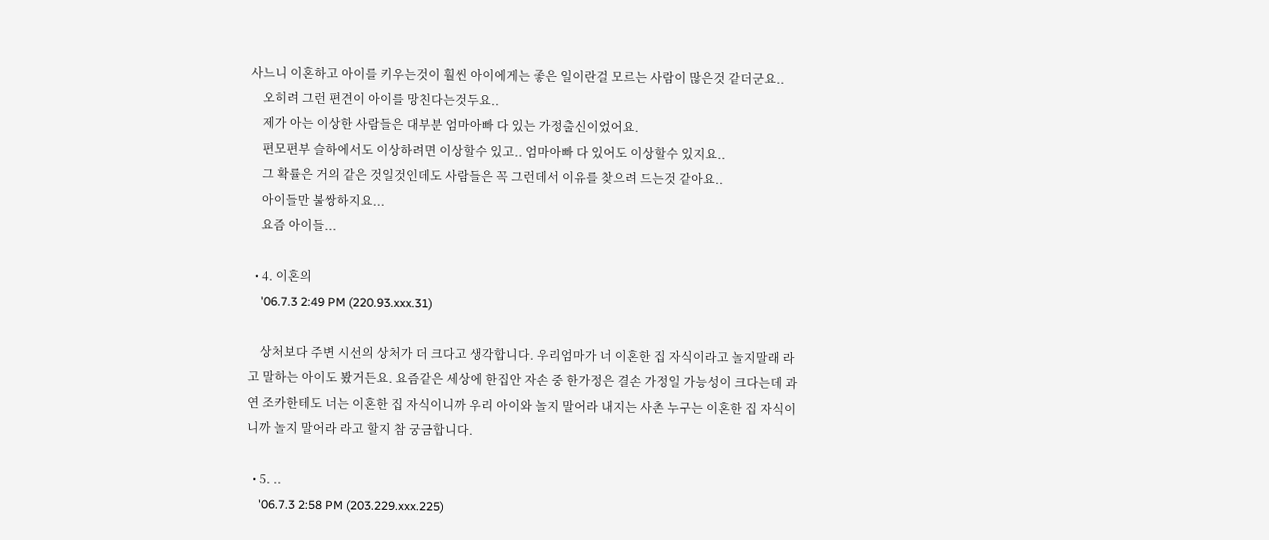사느니 이혼하고 아이를 키우는것이 훨씬 아이에게는 좋은 일이란걸 모르는 사람이 많은것 같더군요..
    오히려 그런 편견이 아이를 망친다는것두요..
    제가 아는 이상한 사람들은 대부분 엄마아빠 다 있는 가정출신이었어요.
    편모편부 슬하에서도 이상하려면 이상할수 있고.. 엄마아빠 다 있어도 이상할수 있지요..
    그 확률은 거의 같은 것일것인데도 사람들은 꼭 그런데서 이유를 찾으려 드는것 같아요..
    아이들만 불쌍하지요...
    요즘 아이들...

  • 4. 이혼의
    '06.7.3 2:49 PM (220.93.xxx.31)

    상처보다 주변 시선의 상처가 더 크다고 생각합니다. 우리엄마가 너 이혼한 집 자식이라고 놀지말래 라고 말하는 아이도 봤거든요. 요즘같은 세상에 한집안 자손 중 한가정은 결손 가정일 가능성이 크다는데 과연 조카한테도 너는 이혼한 집 자식이니까 우리 아이와 놀지 말어라 내지는 사촌 누구는 이혼한 집 자식이니까 놀지 말어라 라고 할지 참 궁금합니다.

  • 5. ..
    '06.7.3 2:58 PM (203.229.xxx.225)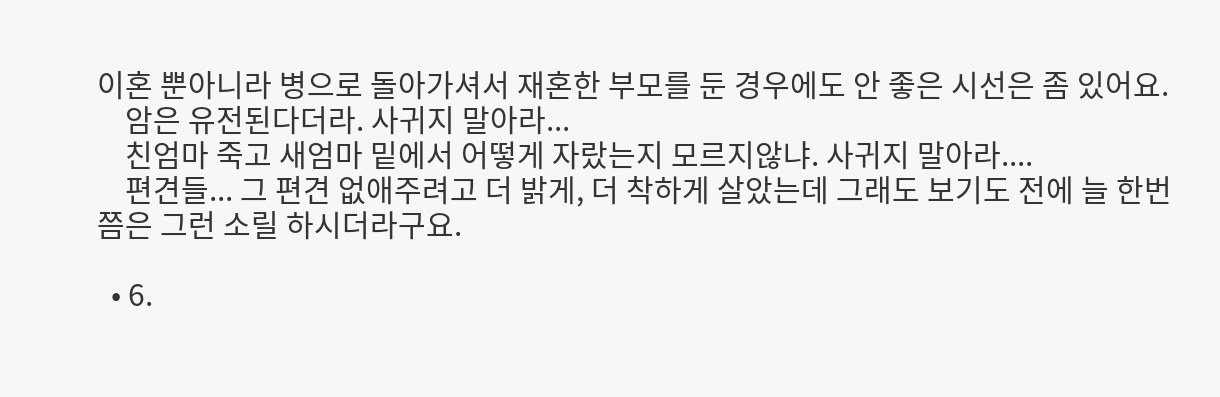이혼 뿐아니라 병으로 돌아가셔서 재혼한 부모를 둔 경우에도 안 좋은 시선은 좀 있어요.
    암은 유전된다더라. 사귀지 말아라...
    친엄마 죽고 새엄마 밑에서 어떻게 자랐는지 모르지않냐. 사귀지 말아라....
    편견들... 그 편견 없애주려고 더 밝게, 더 착하게 살았는데 그래도 보기도 전에 늘 한번쯤은 그런 소릴 하시더라구요.

  • 6.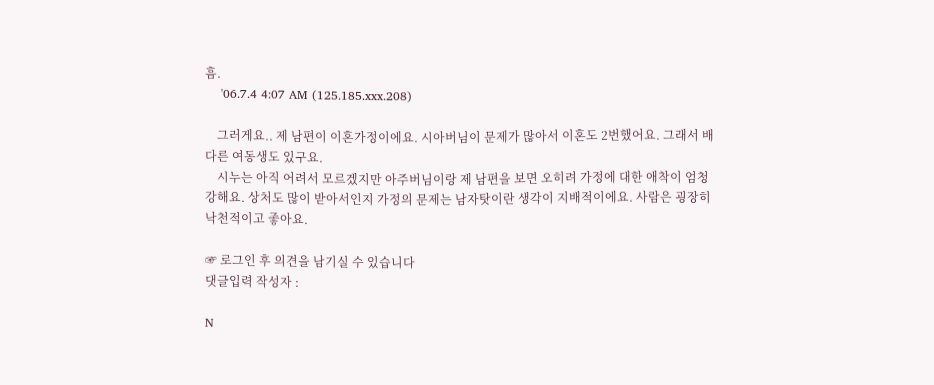흠.
    '06.7.4 4:07 AM (125.185.xxx.208)

    그러게요.. 제 남편이 이혼가정이에요. 시아버님이 문제가 많아서 이혼도 2번했어요. 그래서 배다른 여동생도 있구요.
    시누는 아직 어려서 모르겠지만 아주버님이랑 제 남편을 보면 오히려 가정에 대한 애착이 엄청 강해요. 상처도 많이 받아서인지 가정의 문제는 남자탓이란 생각이 지배적이에요. 사람은 굉장히 낙천적이고 좋아요.

☞ 로그인 후 의견을 남기실 수 있습니다
댓글입력 작성자 :

N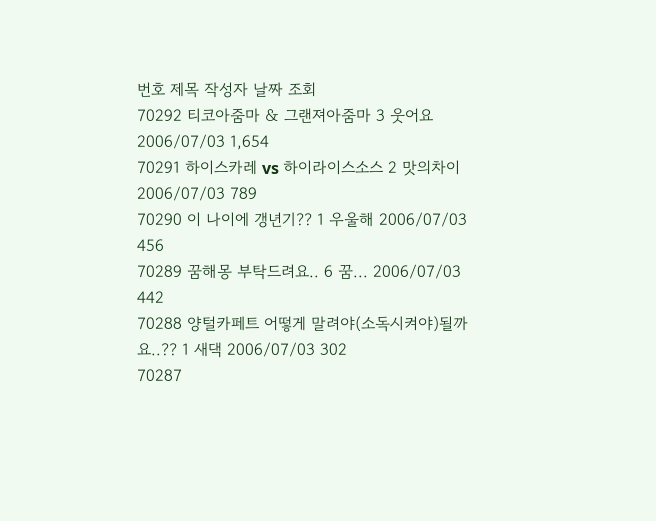번호 제목 작성자 날짜 조회
70292 티코아줌마 & 그랜져아줌마 3 웃어요 2006/07/03 1,654
70291 하이스카레 vs 하이라이스소스 2 맛의차이 2006/07/03 789
70290 이 나이에 갱년기?? 1 우울해 2006/07/03 456
70289 꿈해몽 부탁드려요.. 6 꿈... 2006/07/03 442
70288 양털카페트 어떻게 말려야(소독시켜야)될까요..?? 1 새댁 2006/07/03 302
70287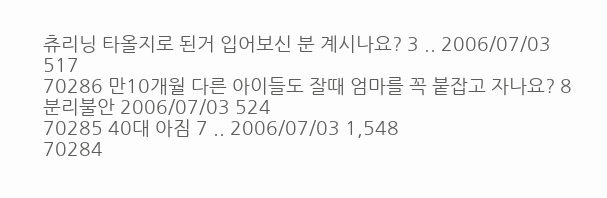츄리닝 타올지로 된거 입어보신 분 계시나요? 3 .. 2006/07/03 517
70286 만10개월 다른 아이들도 잘때 엄마를 꼭 붙잡고 자나요? 8 분리불안 2006/07/03 524
70285 40대 아짐 7 .. 2006/07/03 1,548
70284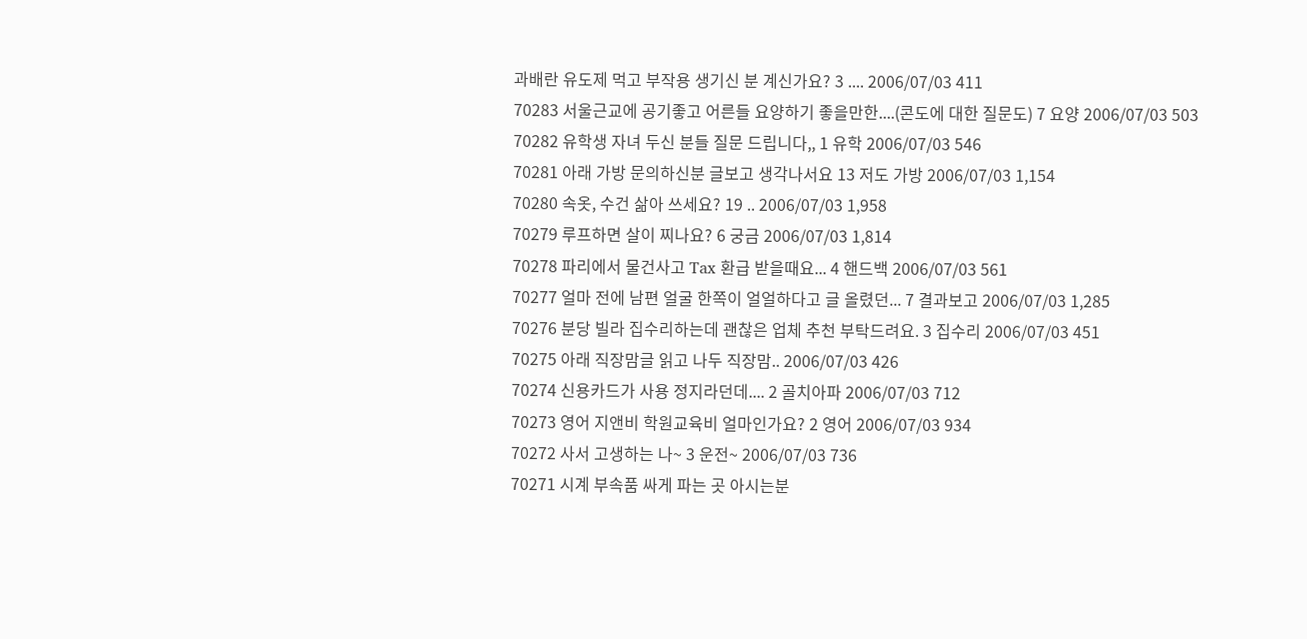과배란 유도제 먹고 부작용 생기신 분 계신가요? 3 .... 2006/07/03 411
70283 서울근교에 공기좋고 어른들 요양하기 좋을만한....(콘도에 대한 질문도) 7 요양 2006/07/03 503
70282 유학생 자녀 두신 분들 질문 드립니다,, 1 유학 2006/07/03 546
70281 아래 가방 문의하신분 글보고 생각나서요 13 저도 가방 2006/07/03 1,154
70280 속옷, 수건 삶아 쓰세요? 19 .. 2006/07/03 1,958
70279 루프하면 살이 찌나요? 6 궁금 2006/07/03 1,814
70278 파리에서 물건사고 Tax 환급 받을때요... 4 핸드백 2006/07/03 561
70277 얼마 전에 남편 얼굴 한쪽이 얼얼하다고 글 올렸던... 7 결과보고 2006/07/03 1,285
70276 분당 빌라 집수리하는데 괜찮은 업체 추천 부탁드려요. 3 집수리 2006/07/03 451
70275 아래 직장맘글 읽고 나두 직장맘.. 2006/07/03 426
70274 신용카드가 사용 정지라던데.... 2 골치아파 2006/07/03 712
70273 영어 지앤비 학원교육비 얼마인가요? 2 영어 2006/07/03 934
70272 사서 고생하는 나~ 3 운전~ 2006/07/03 736
70271 시계 부속품 싸게 파는 곳 아시는분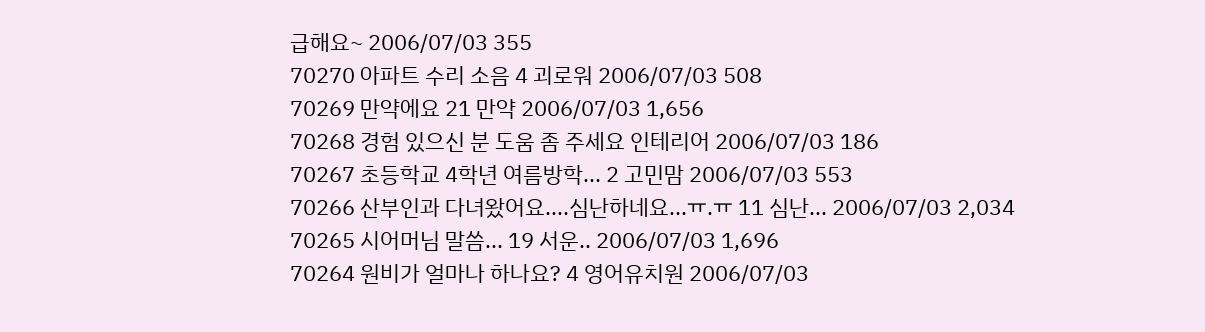급해요~ 2006/07/03 355
70270 아파트 수리 소음 4 괴로워 2006/07/03 508
70269 만약에요 21 만약 2006/07/03 1,656
70268 경험 있으신 분 도움 좀 주세요 인테리어 2006/07/03 186
70267 초등학교 4학년 여름방학... 2 고민맘 2006/07/03 553
70266 산부인과 다녀왔어요....심난하네요...ㅠ.ㅠ 11 심난... 2006/07/03 2,034
70265 시어머님 말씀... 19 서운.. 2006/07/03 1,696
70264 원비가 얼마나 하나요? 4 영어유치원 2006/07/03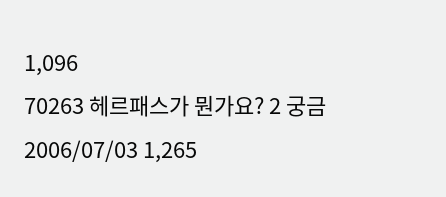1,096
70263 헤르패스가 뭔가요? 2 궁금 2006/07/03 1,265